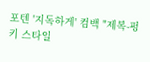포텐 '지독하게' 컴백 "제복-펑키 스타일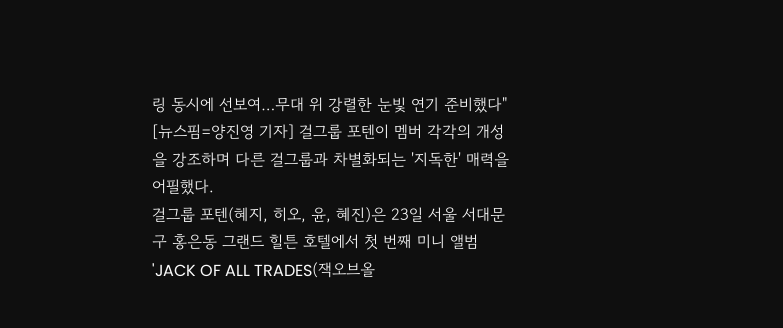링 동시에 선보여…무대 위 강렬한 눈빛 연기 준비했다"
[뉴스핌=양진영 기자] 걸그룹 포텐이 멤버 각각의 개성을 강조하며 다른 걸그룹과 차별화되는 '지독한' 매력을 어필했다.
걸그룹 포텐(혜지, 히오, 윤, 혜진)은 23일 서울 서대문구 홍은동 그랜드 힐튼 호텔에서 첫 번째 미니 앨범 'JACK OF ALL TRADES(잭오브올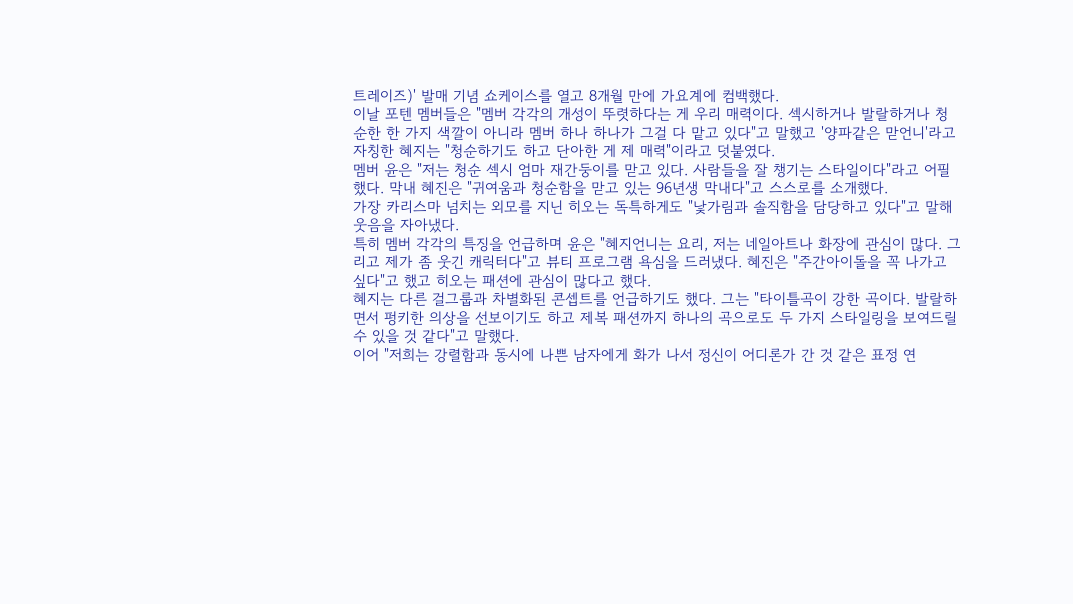트레이즈)' 발매 기념 쇼케이스를 열고 8개월 만에 가요계에 컴백했다.
이날 포텐 멤버들은 "멤버 각각의 개성이 뚜렷하다는 게 우리 매력이다. 섹시하거나 발랄하거나 청순한 한 가지 색깔이 아니라 멤버 하나 하나가 그걸 다 맡고 있다"고 말했고 '양파같은 맏언니'라고 자칭한 혜지는 "청순하기도 하고 단아한 게 제 매력"이라고 덧붙였다.
멤버 윤은 "저는 청순 섹시 엄마 재간둥이를 맏고 있다. 사람들을 잘 챙기는 스타일이다"라고 어필했다. 막내 혜진은 "귀여움과 청순함을 맏고 있는 96년생 막내다"고 스스로를 소개했다.
가장 카리스마 넘치는 외모를 지닌 히오는 독특하게도 "낯가림과 솔직함을 담당하고 있다"고 말해 웃음을 자아냈다.
특히 멤버 각각의 특징을 언급하며 윤은 "혜지언니는 요리, 저는 네일아트나 화장에 관심이 많다. 그리고 제가 좀 웃긴 캐릭터다"고 뷰티 프로그램 욕심을 드러냈다. 혜진은 "주간아이돌을 꼭 나가고 싶다"고 했고 히오는 패션에 관심이 많다고 했다.
혜지는 다른 걸그룹과 차별화된 콘셉트를 언급하기도 했다. 그는 "타이틀곡이 강한 곡이다. 발랄하면서 펑키한 의상을 선보이기도 하고 제복 패션까지 하나의 곡으로도 두 가지 스타일링을 보여드릴 수 있을 것 같다"고 말했다.
이어 "저희는 강렬함과 동시에 나쁜 남자에게 화가 나서 정신이 어디론가 간 것 같은 표정 연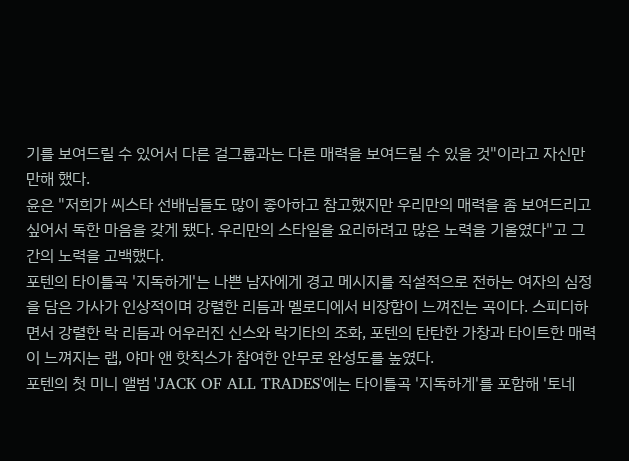기를 보여드릴 수 있어서 다른 걸그룹과는 다른 매력을 보여드릴 수 있을 것"이라고 자신만만해 했다.
윤은 "저희가 씨스타 선배님들도 많이 좋아하고 참고했지만 우리만의 매력을 좀 보여드리고 싶어서 독한 마음을 갖게 됐다. 우리만의 스타일을 요리하려고 많은 노력을 기울였다"고 그간의 노력을 고백했다.
포텐의 타이틀곡 '지독하게'는 나쁜 남자에게 경고 메시지를 직설적으로 전하는 여자의 심정을 담은 가사가 인상적이며 강렬한 리듬과 멜로디에서 비장함이 느껴진는 곡이다. 스피디하면서 강렬한 락 리듬과 어우러진 신스와 락기타의 조화, 포텐의 탄탄한 가창과 타이트한 매력이 느껴지는 랩, 야마 앤 핫칙스가 참여한 안무로 완성도를 높였다.
포텐의 첫 미니 앨범 'JACK OF ALL TRADES'에는 타이틀곡 '지독하게'를 포함해 '토네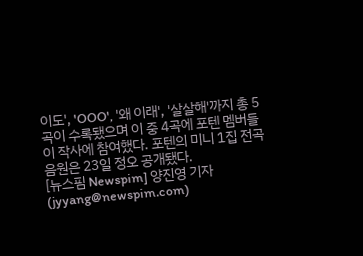이도', 'OOO', '왜 이래', '살살해'까지 총 5곡이 수록됐으며 이 중 4곡에 포텐 멤버들이 작사에 참여했다. 포텐의 미니 1집 전곡 음원은 23일 정오 공개됐다.
[뉴스핌 Newspim] 양진영 기자 (jyyang@newspim.com)